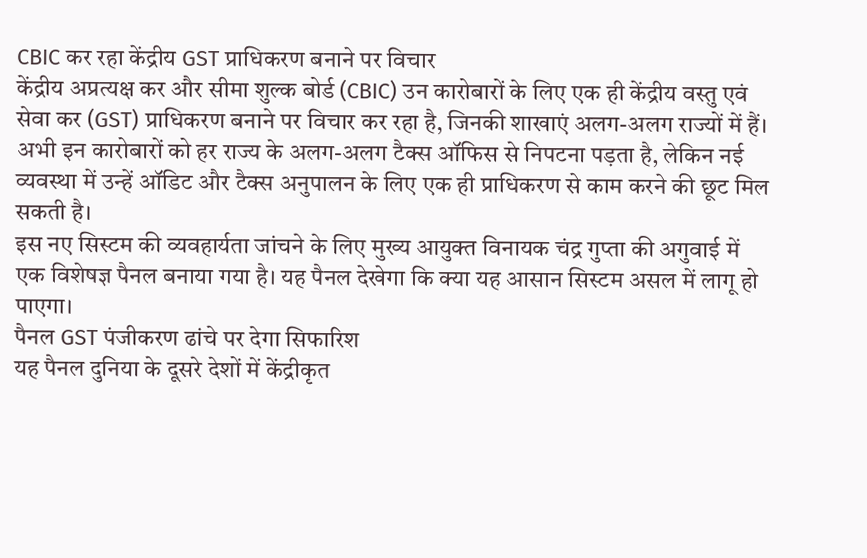CBIC कर रहा केंद्रीय GST प्राधिकरण बनाने पर विचार
केंद्रीय अप्रत्यक्ष कर और सीमा शुल्क बोर्ड (CBIC) उन कारोबारों के लिए एक ही केंद्रीय वस्तु एवं सेवा कर (GST) प्राधिकरण बनाने पर विचार कर रहा है, जिनकी शाखाएं अलग-अलग राज्यों में हैं।
अभी इन कारोबारों को हर राज्य के अलग-अलग टैक्स ऑफिस से निपटना पड़ता है, लेकिन नई व्यवस्था में उन्हें ऑडिट और टैक्स अनुपालन के लिए एक ही प्राधिकरण से काम करने की छूट मिल सकती है।
इस नए सिस्टम की व्यवहार्यता जांचने के लिए मुख्य आयुक्त विनायक चंद्र गुप्ता की अगुवाई में एक विशेषज्ञ पैनल बनाया गया है। यह पैनल देखेगा कि क्या यह आसान सिस्टम असल में लागू हो पाएगा।
पैनल GST पंजीकरण ढांचे पर देगा सिफारिश
यह पैनल दुनिया के दूसरे देशों में केंद्रीकृत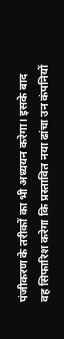पंजीकरण के तरीकों का भी अध्ययन करेगा। इसके बाद वह सिफारिश करेगा कि प्रस्तावित नया ढांचा उन कंपनियों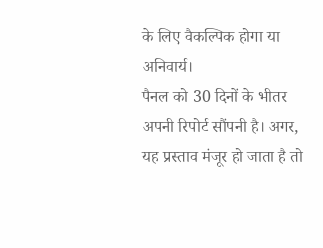के लिए वैकल्पिक होगा या अनिवार्य।
पैनल को 30 दिनों के भीतर अपनी रिपोर्ट सौंपनी है। अगर, यह प्रस्ताव मंजूर हो जाता है तो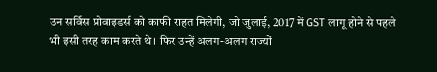उन सर्विस प्रोवाइडर्स को काफी राहत मिलेगी, जो जुलाई, 2017 में GST लागू होने से पहले भी इसी तरह काम करते थे। फिर उन्हें अलग-अलग राज्यों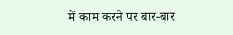में काम करने पर बार-बार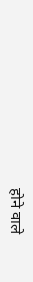होने वाले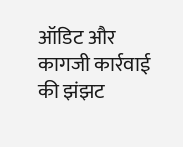ऑडिट और कागजी कार्रवाई की झंझट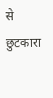से छुटकारा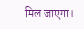मिल जाएगा।